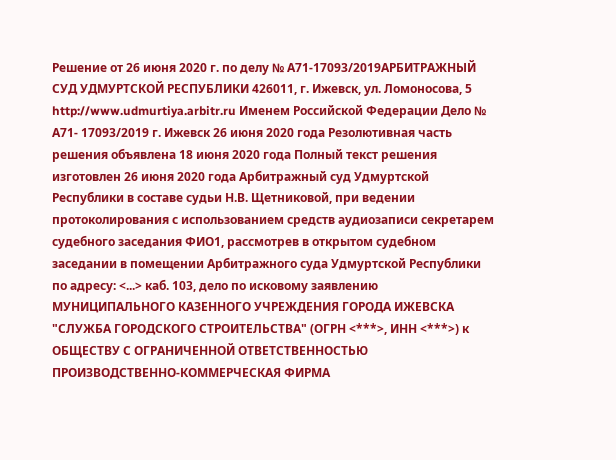Решение от 26 июня 2020 г. по делу № А71-17093/2019АРБИТРАЖНЫЙ СУД УДМУРТСКОЙ РЕСПУБЛИКИ 426011, г. Ижевск, ул. Ломоносова, 5 http://www.udmurtiya.arbitr.ru Именем Российской Федерации Дело № А71- 17093/2019 г. Ижевск 26 июня 2020 года Резолютивная часть решения объявлена 18 июня 2020 года Полный текст решения изготовлен 26 июня 2020 года Арбитражный суд Удмуртской Республики в составе судьи Н.В. Щетниковой, при ведении протоколирования с использованием средств аудиозаписи секретарем судебного заседания ФИО1, рассмотрев в открытом судебном заседании в помещении Арбитражного суда Удмуртской Республики по адресу: <...> каб. 103, дело по исковому заявлению МУНИЦИПАЛЬНОГО КАЗЕННОГО УЧРЕЖДЕНИЯ ГОРОДА ИЖЕВСКА "СЛУЖБА ГОРОДСКОГО СТРОИТЕЛЬСТВА" (ОГРН <***>, ИНН <***>) к ОБЩЕСТВУ С ОГРАНИЧЕННОЙ ОТВЕТСТВЕННОСТЬЮ ПРОИЗВОДСТВЕННО-КОММЕРЧЕСКАЯ ФИРМА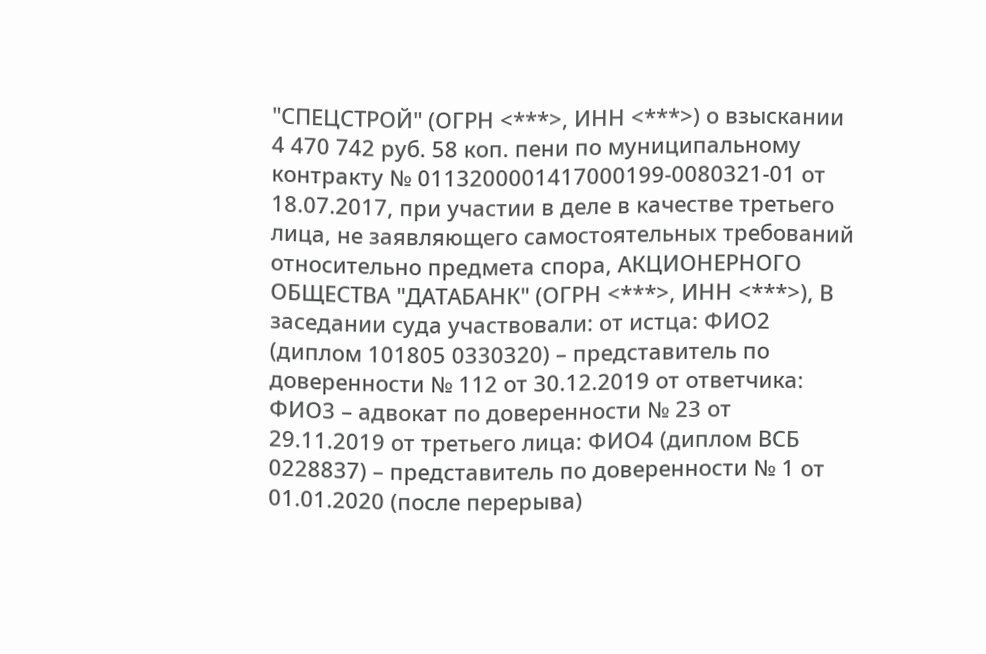"СПЕЦСТРОЙ" (ОГРН <***>, ИНН <***>) о взыскании 4 470 742 руб. 58 коп. пени по муниципальному контракту № 0113200001417000199-0080321-01 от 18.07.2017, при участии в деле в качестве третьего лица, не заявляющего самостоятельных требований относительно предмета спора, АКЦИОНЕРНОГО ОБЩЕСТВА "ДАТАБАНК" (ОГРН <***>, ИНН <***>), В заседании суда участвовали: от истца: ФИО2 (диплом 101805 0330320) – представитель по доверенности № 112 от 30.12.2019 от ответчика: ФИО3 – адвокат по доверенности № 23 от 29.11.2019 от третьего лица: ФИО4 (диплом ВСБ 0228837) – представитель по доверенности № 1 от 01.01.2020 (после перерыва)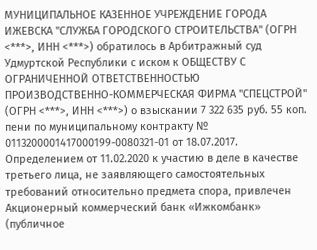МУНИЦИПАЛЬНОЕ КАЗЕННОЕ УЧРЕЖДЕНИЕ ГОРОДА ИЖЕВСКА "СЛУЖБА ГОРОДСКОГО СТРОИТЕЛЬСТВА" (ОГРН <***>, ИНН <***>) обратилось в Арбитражный суд Удмуртской Республики с иском к ОБЩЕСТВУ С ОГРАНИЧЕННОЙ ОТВЕТСТВЕННОСТЬЮ ПРОИЗВОДСТВЕННО-КОММЕРЧЕСКАЯ ФИРМА "СПЕЦСТРОЙ" (ОГРН <***>, ИНН <***>) о взыскании 7 322 635 руб. 55 коп. пени по муниципальному контракту № 0113200001417000199-0080321-01 от 18.07.2017. Определением от 11.02.2020 к участию в деле в качестве третьего лица, не заявляющего самостоятельных требований относительно предмета спора, привлечен Акционерный коммерческий банк «Ижкомбанк» (публичное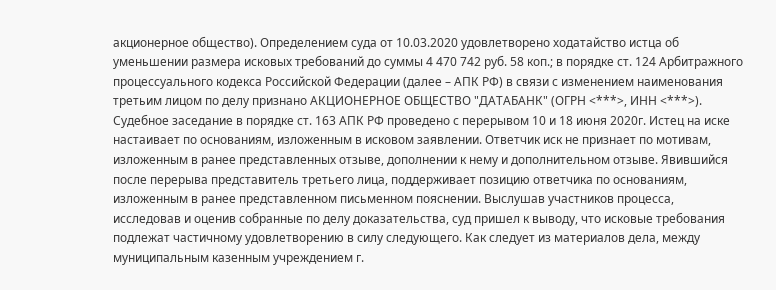акционерное общество). Определением суда от 10.03.2020 удовлетворено ходатайство истца об уменьшении размера исковых требований до суммы 4 470 742 руб. 58 коп.; в порядке ст. 124 Арбитражного процессуального кодекса Российской Федерации (далее – АПК РФ) в связи с изменением наименования третьим лицом по делу признано АКЦИОНЕРНОЕ ОБЩЕСТВО "ДАТАБАНК" (ОГРН <***>, ИНН <***>). Судебное заседание в порядке ст. 163 АПК РФ проведено с перерывом 10 и 18 июня 2020г. Истец на иске настаивает по основаниям, изложенным в исковом заявлении. Ответчик иск не признает по мотивам, изложенным в ранее представленных отзыве, дополнении к нему и дополнительном отзыве. Явившийся после перерыва представитель третьего лица, поддерживает позицию ответчика по основаниям, изложенным в ранее представленном письменном пояснении. Выслушав участников процесса, исследовав и оценив собранные по делу доказательства, суд пришел к выводу, что исковые требования подлежат частичному удовлетворению в силу следующего. Как следует из материалов дела, между муниципальным казенным учреждением г.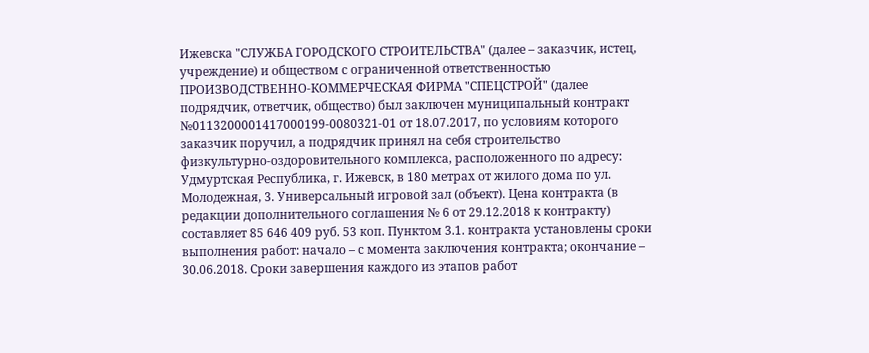Ижевска "СЛУЖБА ГОРОДСКОГО СТРОИТЕЛЬСТВА" (далее – заказчик, истец, учреждение) и обществом с ограниченной ответственностью ПРОИЗВОДСТВЕННО-КОММЕРЧЕСКАЯ ФИРМА "СПЕЦСТРОЙ" (далее подрядчик, ответчик, общество) был заключен муниципальный контракт №0113200001417000199-0080321-01 от 18.07.2017, по условиям которого заказчик поручил, а подрядчик принял на себя строительство физкультурно-оздоровительного комплекса, расположенного по адресу: Удмуртская Республика, г. Ижевск, в 180 метрах от жилого дома по ул. Молодежная, 3. Универсальный игровой зал (объект). Цена контракта (в редакции дополнительного соглашения № 6 от 29.12.2018 к контракту) составляет 85 646 409 руб. 53 коп. Пунктом 3.1. контракта установлены сроки выполнения работ: начало – с момента заключения контракта; окончание – 30.06.2018. Сроки завершения каждого из этапов работ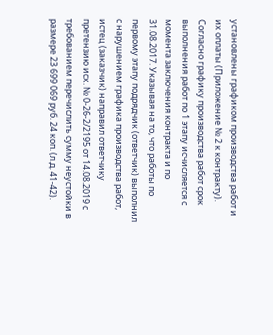установлены графиком производства работ и их оплаты (Приложение № 2 к контракту). Согласно графику производства работ срок выполнения работ по 1 этапу исчисляется с момента заключения контракта и по 31.08.2017. Указывая на то, что работы по первому этапу подрядчик (ответчик) выполнил с нарушением графика производства работ, истец (заказчик) направил ответчику претензию исх. № 0-26-2/2195 от 14.08.2019 с требованием перечислить сумму неустойки в размере 23 699 069 руб. 24 коп. (л.д. 41-42).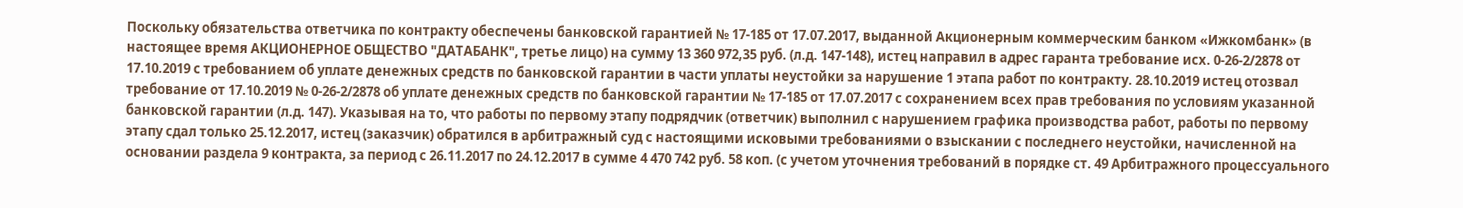Поскольку обязательства ответчика по контракту обеспечены банковской гарантией № 17-185 от 17.07.2017, выданной Акционерным коммерческим банком «Ижкомбанк» (в настоящее время АКЦИОНЕРНОЕ ОБЩЕСТВО "ДАТАБАНК", третье лицо) на сумму 13 360 972,35 руб. (л.д. 147-148), истец направил в адрес гаранта требование исх. 0-26-2/2878 от 17.10.2019 с требованием об уплате денежных средств по банковской гарантии в части уплаты неустойки за нарушение 1 этапа работ по контракту. 28.10.2019 истец отозвал требование от 17.10.2019 № 0-26-2/2878 об уплате денежных средств по банковской гарантии № 17-185 от 17.07.2017 с сохранением всех прав требования по условиям указанной банковской гарантии (л.д. 147). Указывая на то, что работы по первому этапу подрядчик (ответчик) выполнил с нарушением графика производства работ, работы по первому этапу сдал только 25.12.2017, истец (заказчик) обратился в арбитражный суд с настоящими исковыми требованиями о взыскании с последнего неустойки, начисленной на основании раздела 9 контракта, за период с 26.11.2017 по 24.12.2017 в сумме 4 470 742 руб. 58 коп. (с учетом уточнения требований в порядке ст. 49 Арбитражного процессуального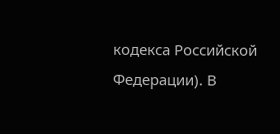кодекса Российской Федерации). В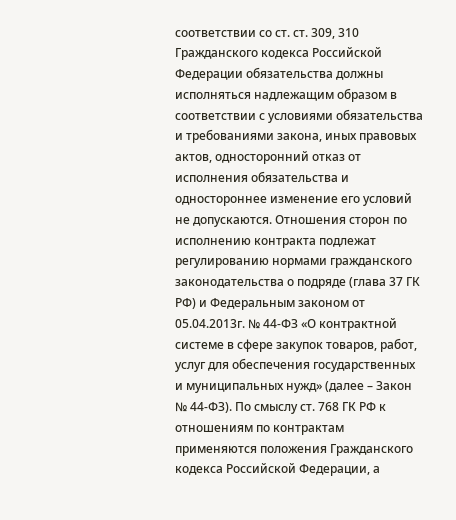соответствии со ст. ст. 309, 310 Гражданского кодекса Российской Федерации обязательства должны исполняться надлежащим образом в соответствии с условиями обязательства и требованиями закона, иных правовых актов, односторонний отказ от исполнения обязательства и одностороннее изменение его условий не допускаются. Отношения сторон по исполнению контракта подлежат регулированию нормами гражданского законодательства о подряде (глава 37 ГК РФ) и Федеральным законом от 05.04.2013г. № 44-ФЗ «О контрактной системе в сфере закупок товаров, работ, услуг для обеспечения государственных и муниципальных нужд» (далее – Закон № 44-ФЗ). По смыслу ст. 768 ГК РФ к отношениям по контрактам применяются положения Гражданского кодекса Российской Федерации, а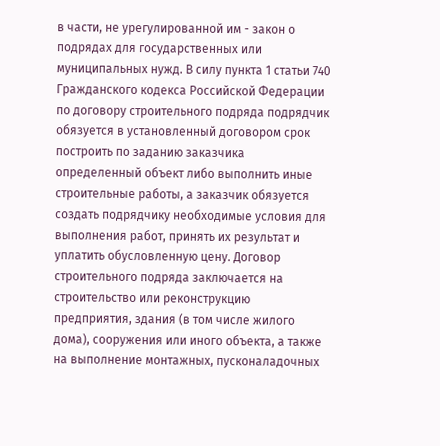в части, не урегулированной им - закон о подрядах для государственных или муниципальных нужд. В силу пункта 1 статьи 740 Гражданского кодекса Российской Федерации по договору строительного подряда подрядчик обязуется в установленный договором срок построить по заданию заказчика определенный объект либо выполнить иные строительные работы, а заказчик обязуется создать подрядчику необходимые условия для выполнения работ, принять их результат и уплатить обусловленную цену. Договор строительного подряда заключается на строительство или реконструкцию предприятия, здания (в том числе жилого дома), сооружения или иного объекта, а также на выполнение монтажных, пусконаладочных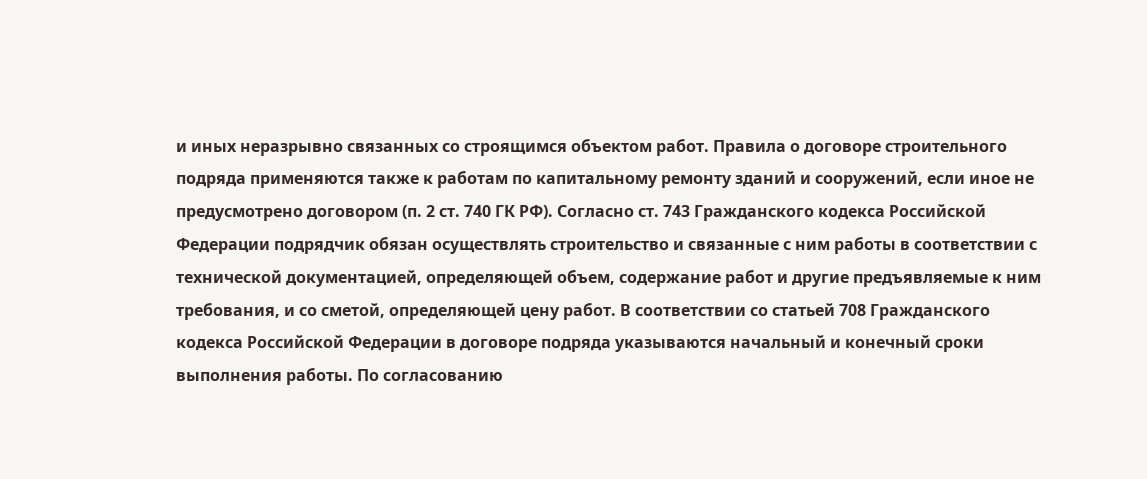и иных неразрывно связанных со строящимся объектом работ. Правила о договоре строительного подряда применяются также к работам по капитальному ремонту зданий и сооружений, если иное не предусмотрено договором (п. 2 ст. 740 ГК РФ). Согласно ст. 743 Гражданского кодекса Российской Федерации подрядчик обязан осуществлять строительство и связанные с ним работы в соответствии с технической документацией, определяющей объем, содержание работ и другие предъявляемые к ним требования, и со сметой, определяющей цену работ. В соответствии со статьей 708 Гражданского кодекса Российской Федерации в договоре подряда указываются начальный и конечный сроки выполнения работы. По согласованию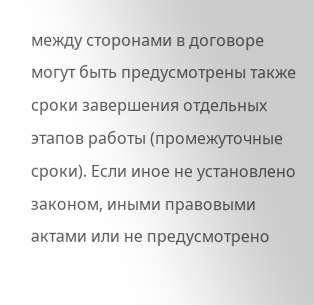между сторонами в договоре могут быть предусмотрены также сроки завершения отдельных этапов работы (промежуточные сроки). Если иное не установлено законом, иными правовыми актами или не предусмотрено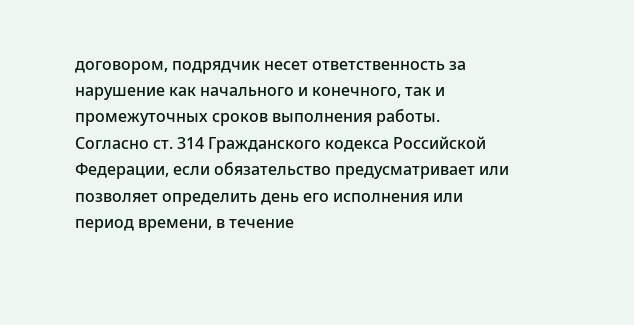договором, подрядчик несет ответственность за нарушение как начального и конечного, так и промежуточных сроков выполнения работы. Согласно ст. 314 Гражданского кодекса Российской Федерации, если обязательство предусматривает или позволяет определить день его исполнения или период времени, в течение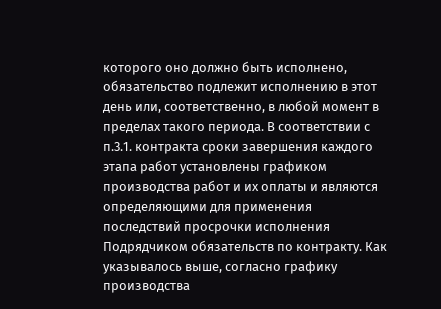которого оно должно быть исполнено, обязательство подлежит исполнению в этот день или, соответственно, в любой момент в пределах такого периода. В соответствии с п.3.1. контракта сроки завершения каждого этапа работ установлены графиком производства работ и их оплаты и являются определяющими для применения последствий просрочки исполнения Подрядчиком обязательств по контракту. Как указывалось выше, согласно графику производства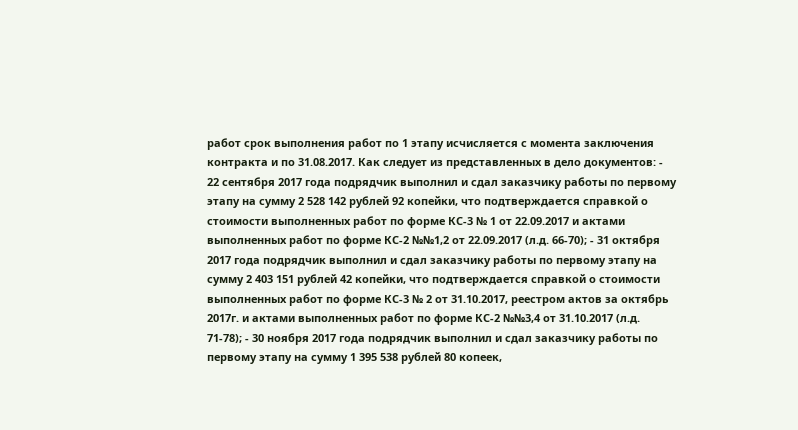работ срок выполнения работ по 1 этапу исчисляется с момента заключения контракта и по 31.08.2017. Как следует из представленных в дело документов: - 22 сентября 2017 года подрядчик выполнил и сдал заказчику работы по первому этапу на сумму 2 528 142 рублей 92 копейки, что подтверждается справкой о стоимости выполненных работ по форме КС-3 № 1 от 22.09.2017 и актами выполненных работ по форме КС-2 №№1,2 от 22.09.2017 (л.д. 66-70); - 31 октября 2017 года подрядчик выполнил и сдал заказчику работы по первому этапу на сумму 2 403 151 рублей 42 копейки, что подтверждается справкой о стоимости выполненных работ по форме КС-3 № 2 от 31.10.2017, реестром актов за октябрь 2017г. и актами выполненных работ по форме КС-2 №№3,4 от 31.10.2017 (л.д. 71-78); - 30 ноября 2017 года подрядчик выполнил и сдал заказчику работы по первому этапу на сумму 1 395 538 рублей 80 копеек,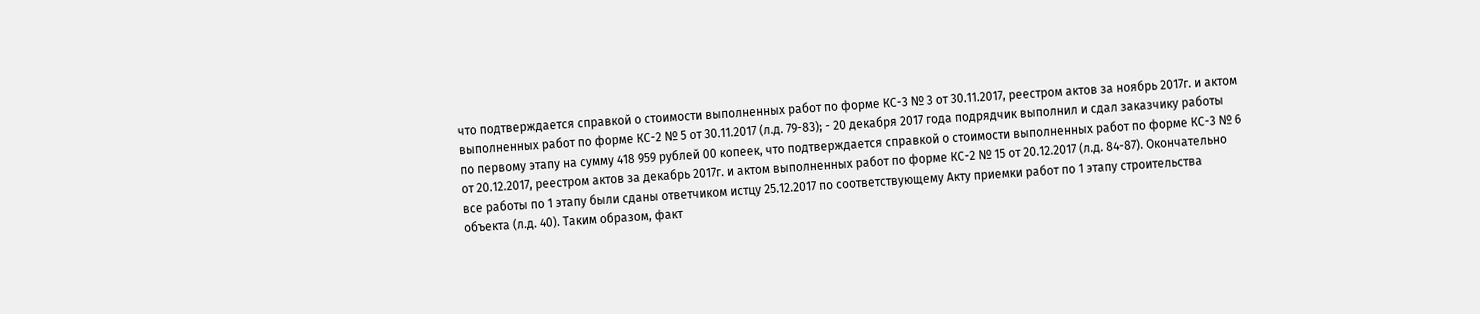что подтверждается справкой о стоимости выполненных работ по форме КС-3 № 3 от 30.11.2017, реестром актов за ноябрь 2017г. и актом выполненных работ по форме КС-2 № 5 от 30.11.2017 (л.д. 79-83); - 20 декабря 2017 года подрядчик выполнил и сдал заказчику работы по первому этапу на сумму 418 959 рублей 00 копеек, что подтверждается справкой о стоимости выполненных работ по форме КС-3 № 6 от 20.12.2017, реестром актов за декабрь 2017г. и актом выполненных работ по форме КС-2 № 15 от 20.12.2017 (л.д. 84-87). Окончательно все работы по 1 этапу были сданы ответчиком истцу 25.12.2017 по соответствующему Акту приемки работ по 1 этапу строительства объекта (л.д. 40). Таким образом, факт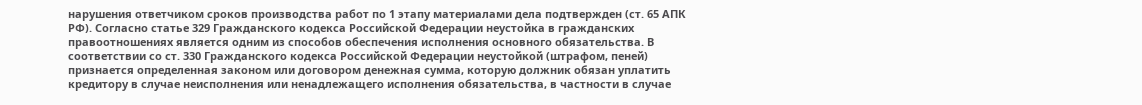нарушения ответчиком сроков производства работ по 1 этапу материалами дела подтвержден (ст. 65 АПК РФ). Согласно статье 329 Гражданского кодекса Российской Федерации неустойка в гражданских правоотношениях является одним из способов обеспечения исполнения основного обязательства. В соответствии со ст. 330 Гражданского кодекса Российской Федерации неустойкой (штрафом, пеней) признается определенная законом или договором денежная сумма, которую должник обязан уплатить кредитору в случае неисполнения или ненадлежащего исполнения обязательства, в частности в случае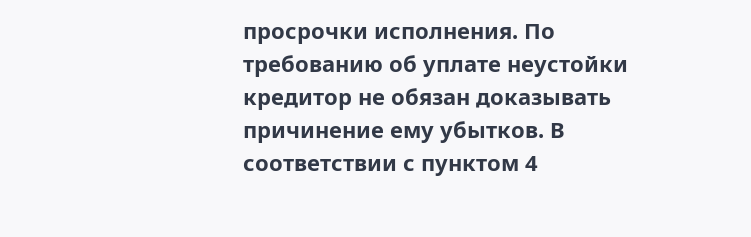просрочки исполнения. По требованию об уплате неустойки кредитор не обязан доказывать причинение ему убытков. В соответствии с пунктом 4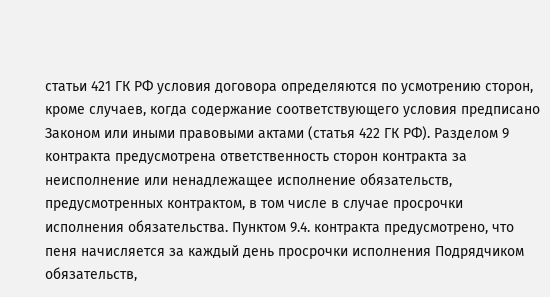статьи 421 ГК РФ условия договора определяются по усмотрению сторон, кроме случаев, когда содержание соответствующего условия предписано Законом или иными правовыми актами (статья 422 ГК РФ). Разделом 9 контракта предусмотрена ответственность сторон контракта за неисполнение или ненадлежащее исполнение обязательств, предусмотренных контрактом, в том числе в случае просрочки исполнения обязательства. Пунктом 9.4. контракта предусмотрено, что пеня начисляется за каждый день просрочки исполнения Подрядчиком обязательств,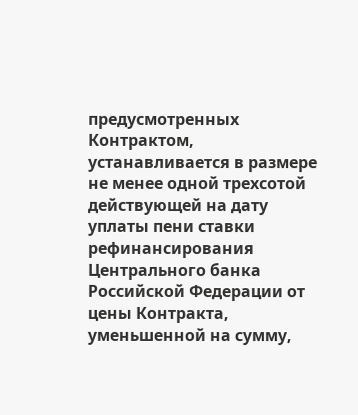предусмотренных Контрактом, устанавливается в размере не менее одной трехсотой действующей на дату уплаты пени ставки рефинансирования Центрального банка Российской Федерации от цены Контракта, уменьшенной на сумму,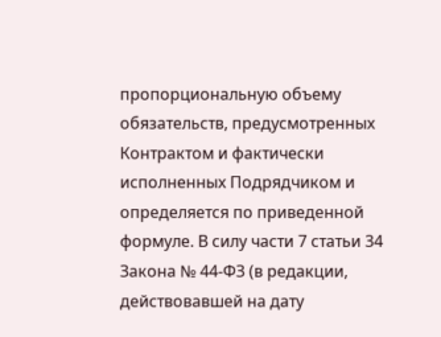пропорциональную объему обязательств, предусмотренных Контрактом и фактически исполненных Подрядчиком и определяется по приведенной формуле. В силу части 7 статьи 34 Закона № 44-ФЗ (в редакции, действовавшей на дату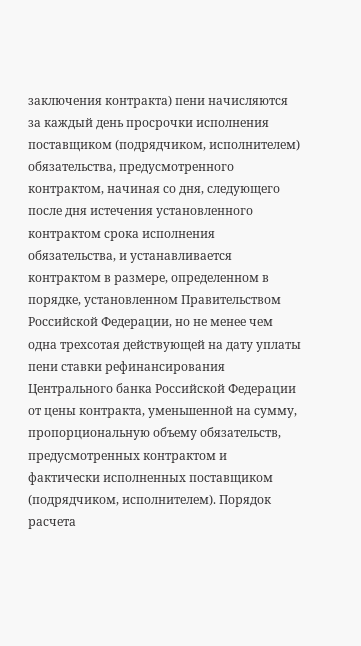заключения контракта) пени начисляются за каждый день просрочки исполнения поставщиком (подрядчиком, исполнителем) обязательства, предусмотренного контрактом, начиная со дня, следующего после дня истечения установленного контрактом срока исполнения обязательства, и устанавливается контрактом в размере, определенном в порядке, установленном Правительством Российской Федерации, но не менее чем одна трехсотая действующей на дату уплаты пени ставки рефинансирования Центрального банка Российской Федерации от цены контракта, уменьшенной на сумму, пропорциональную объему обязательств, предусмотренных контрактом и фактически исполненных поставщиком (подрядчиком, исполнителем). Порядок расчета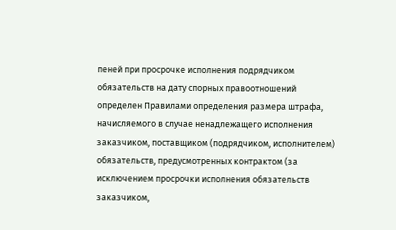пеней при просрочке исполнения подрядчиком обязательств на дату спорных правоотношений определен Правилами определения размера штрафа, начисляемого в случае ненадлежащего исполнения заказчиком, поставщиком (подрядчиком, исполнителем) обязательств, предусмотренных контрактом (за исключением просрочки исполнения обязательств заказчиком,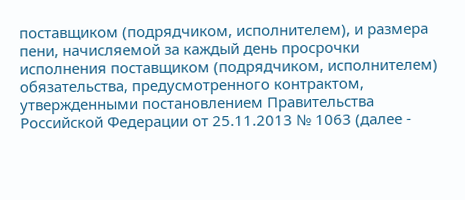поставщиком (подрядчиком, исполнителем), и размера пени, начисляемой за каждый день просрочки исполнения поставщиком (подрядчиком, исполнителем) обязательства, предусмотренного контрактом, утвержденными постановлением Правительства Российской Федерации от 25.11.2013 № 1063 (далее -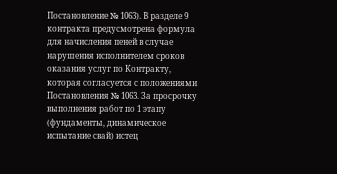Постановление № 1063). В разделе 9 контракта предусмотрена формула для начисления пеней в случае нарушения исполнителем сроков оказания услуг по Контракту, которая согласуется с положениями Постановления № 1063. За просрочку выполнения работ по 1 этапу (фундаменты, динамическое испытание свай) истец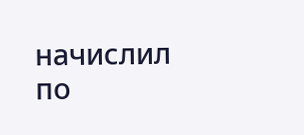начислил по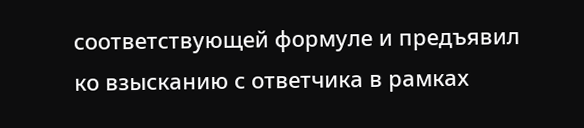соответствующей формуле и предъявил ко взысканию с ответчика в рамках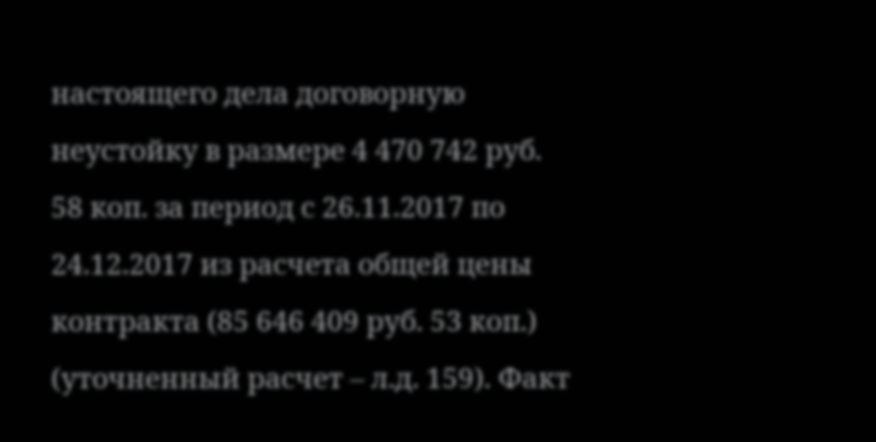настоящего дела договорную неустойку в размере 4 470 742 руб. 58 коп. за период с 26.11.2017 по 24.12.2017 из расчета общей цены контракта (85 646 409 руб. 53 коп.) (уточненный расчет – л.д. 159). Факт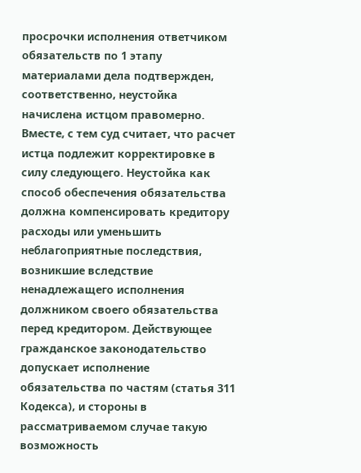просрочки исполнения ответчиком обязательств по 1 этапу материалами дела подтвержден, соответственно, неустойка начислена истцом правомерно. Вместе, с тем суд считает, что расчет истца подлежит корректировке в силу следующего. Неустойка как способ обеспечения обязательства должна компенсировать кредитору расходы или уменьшить неблагоприятные последствия, возникшие вследствие ненадлежащего исполнения должником своего обязательства перед кредитором. Действующее гражданское законодательство допускает исполнение обязательства по частям (статья 311 Кодекса), и стороны в рассматриваемом случае такую возможность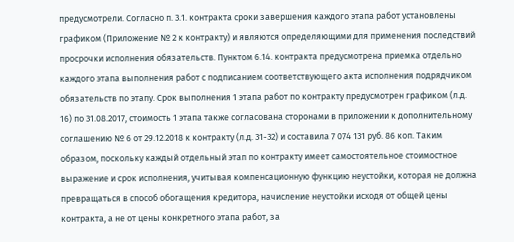предусмотрели. Согласно п. 3.1. контракта сроки завершения каждого этапа работ установлены графиком (Приложение № 2 к контракту) и являются определяющими для применения последствий просрочки исполнения обязательств. Пунктом 6.14. контракта предусмотрена приемка отдельно каждого этапа выполнения работ с подписанием соответствующего акта исполнения подрядчиком обязательств по этапу. Срок выполнения 1 этапа работ по контракту предусмотрен графиком (л.д. 16) по 31.08.2017, стоимость 1 этапа также согласована сторонами в приложении к дополнительному соглашению № 6 от 29.12.2018 к контракту (л.д. 31-32) и составила 7 074 131 руб. 86 коп. Таким образом, поскольку каждый отдельный этап по контракту имеет самостоятельное стоимостное выражение и срок исполнения, учитывая компенсационную функцию неустойки, которая не должна превращаться в способ обогащения кредитора, начисление неустойки исходя от общей цены контракта, а не от цены конкретного этапа работ, за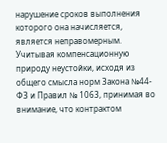нарушение сроков выполнения которого она начисляется, является неправомерным. Учитывая компенсационную природу неустойки, исходя из общего смысла норм Закона №44-ФЗ и Правил № 1063, принимая во внимание, что контрактом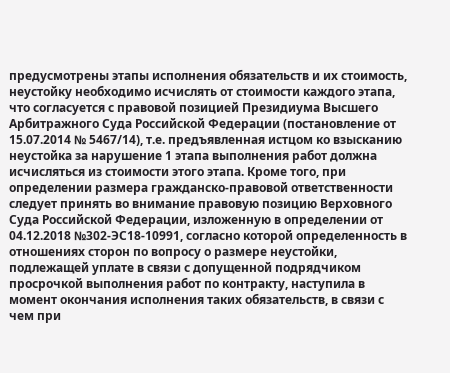предусмотрены этапы исполнения обязательств и их стоимость, неустойку необходимо исчислять от стоимости каждого этапа, что согласуется с правовой позицией Президиума Высшего Арбитражного Суда Российской Федерации (постановление от 15.07.2014 № 5467/14), т.е. предъявленная истцом ко взысканию неустойка за нарушение 1 этапа выполнения работ должна исчисляться из стоимости этого этапа. Кроме того, при определении размера гражданско-правовой ответственности следует принять во внимание правовую позицию Верховного Суда Российской Федерации, изложенную в определении от 04.12.2018 №302-ЭС18-10991, согласно которой определенность в отношениях сторон по вопросу о размере неустойки, подлежащей уплате в связи с допущенной подрядчиком просрочкой выполнения работ по контракту, наступила в момент окончания исполнения таких обязательств, в связи с чем при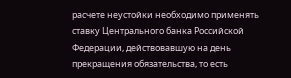расчете неустойки необходимо применять ставку Центрального банка Российской Федерации, действовавшую на день прекращения обязательства, то есть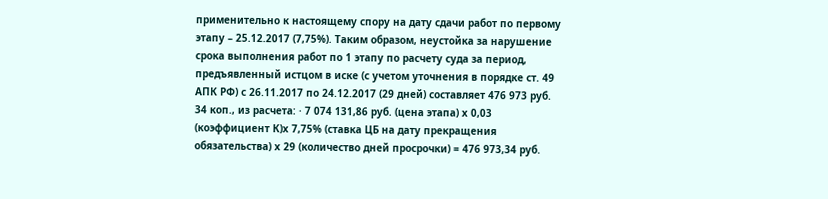применительно к настоящему спору на дату сдачи работ по первому этапу – 25.12.2017 (7,75%). Таким образом, неустойка за нарушение срока выполнения работ по 1 этапу по расчету суда за период, предъявленный истцом в иске (с учетом уточнения в порядке ст. 49 АПК РФ) с 26.11.2017 по 24.12.2017 (29 дней) составляет 476 973 руб. 34 коп., из расчета: · 7 074 131,86 руб. (цена этапа) х 0,03 (коэффициент К)х 7,75% (ставка ЦБ на дату прекращения обязательства) х 29 (количество дней просрочки) = 476 973,34 руб.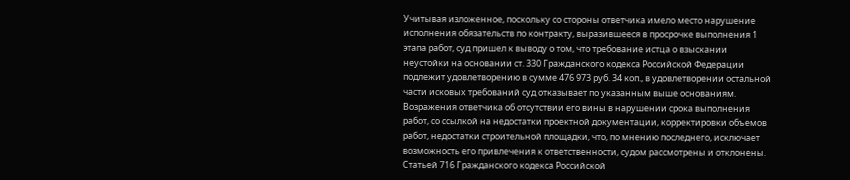Учитывая изложенное, поскольку со стороны ответчика имело место нарушение исполнения обязательств по контракту, выразившееся в просрочке выполнения 1 этапа работ, суд пришел к выводу о том, что требование истца о взыскании неустойки на основании ст. 330 Гражданского кодекса Российской Федерации подлежит удовлетворению в сумме 476 973 руб. 34 коп., в удовлетворении остальной части исковых требований суд отказывает по указанным выше основаниям. Возражения ответчика об отсутствии его вины в нарушении срока выполнения работ, со ссылкой на недостатки проектной документации, корректировки объемов работ, недостатки строительной площадки, что, по мнению последнего, исключает возможность его привлечения к ответственности, судом рассмотрены и отклонены. Статьей 716 Гражданского кодекса Российской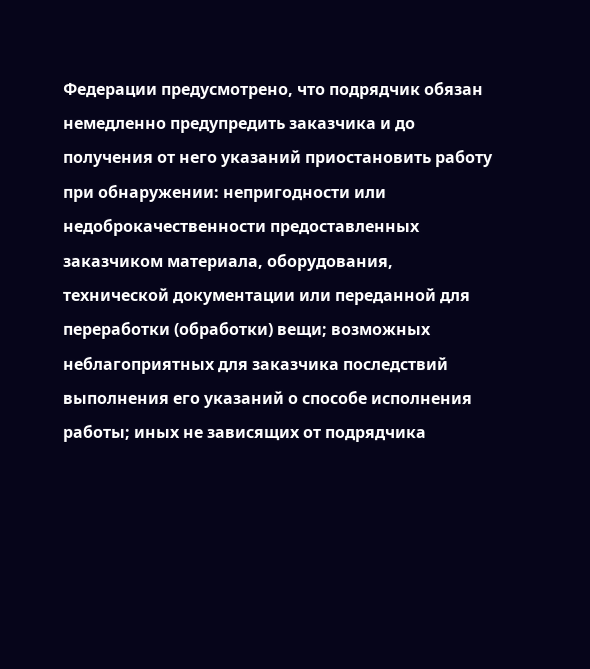Федерации предусмотрено, что подрядчик обязан немедленно предупредить заказчика и до получения от него указаний приостановить работу при обнаружении: непригодности или недоброкачественности предоставленных заказчиком материала, оборудования, технической документации или переданной для переработки (обработки) вещи; возможных неблагоприятных для заказчика последствий выполнения его указаний о способе исполнения работы; иных не зависящих от подрядчика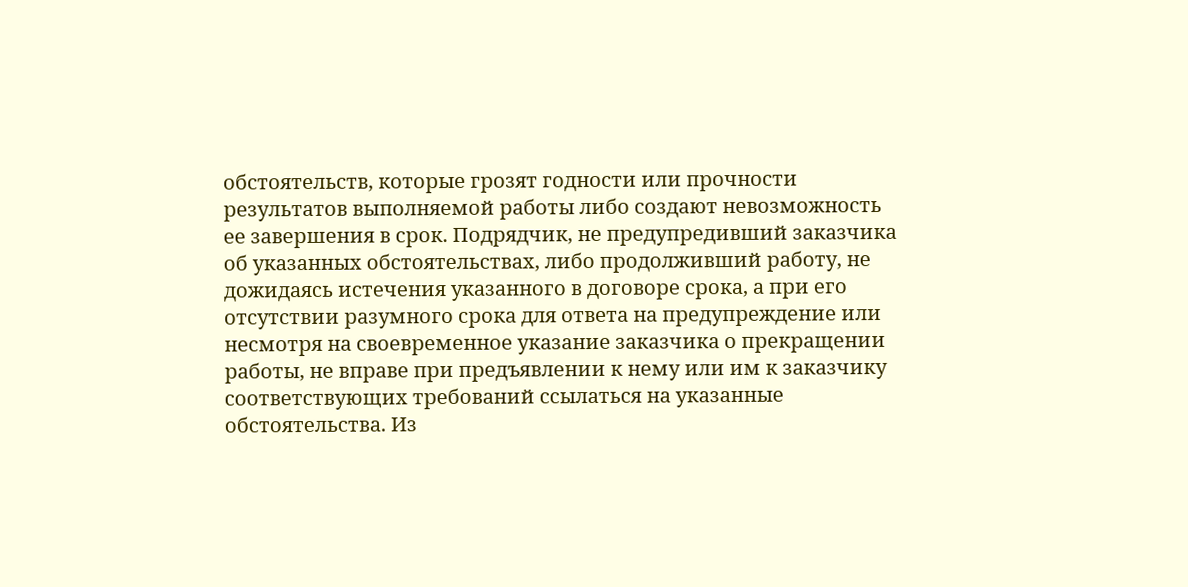обстоятельств, которые грозят годности или прочности результатов выполняемой работы либо создают невозможность ее завершения в срок. Подрядчик, не предупредивший заказчика об указанных обстоятельствах, либо продолживший работу, не дожидаясь истечения указанного в договоре срока, а при его отсутствии разумного срока для ответа на предупреждение или несмотря на своевременное указание заказчика о прекращении работы, не вправе при предъявлении к нему или им к заказчику соответствующих требований ссылаться на указанные обстоятельства. Из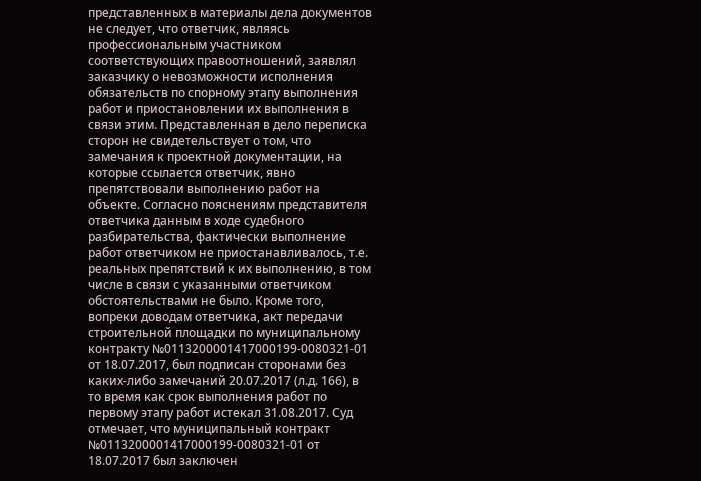представленных в материалы дела документов не следует, что ответчик, являясь профессиональным участником соответствующих правоотношений, заявлял заказчику о невозможности исполнения обязательств по спорному этапу выполнения работ и приостановлении их выполнения в связи этим. Представленная в дело переписка сторон не свидетельствует о том, что замечания к проектной документации, на которые ссылается ответчик, явно препятствовали выполнению работ на объекте. Согласно пояснениям представителя ответчика данным в ходе судебного разбирательства, фактически выполнение работ ответчиком не приостанавливалось, т.е. реальных препятствий к их выполнению, в том числе в связи с указанными ответчиком обстоятельствами не было. Кроме того, вопреки доводам ответчика, акт передачи строительной площадки по муниципальному контракту №0113200001417000199-0080321-01 от 18.07.2017, был подписан сторонами без каких-либо замечаний 20.07.2017 (л.д. 166), в то время как срок выполнения работ по первому этапу работ истекал 31.08.2017. Суд отмечает, что муниципальный контракт №0113200001417000199-0080321-01 от 18.07.2017 был заключен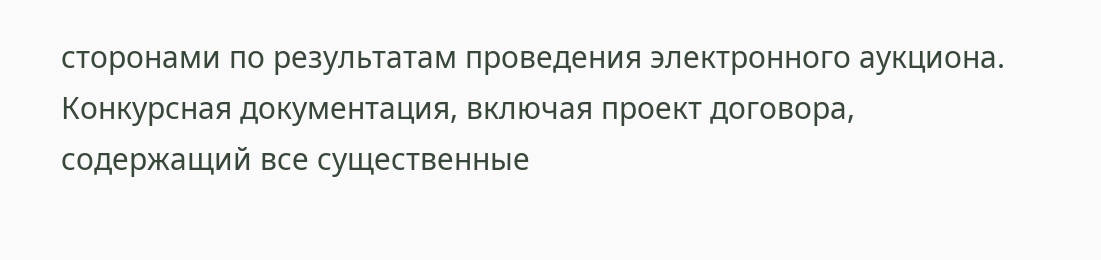сторонами по результатам проведения электронного аукциона. Конкурсная документация, включая проект договора, содержащий все существенные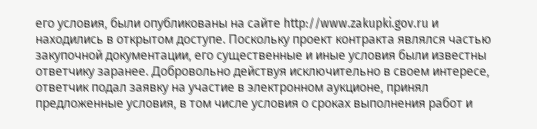его условия, были опубликованы на сайте http://www.zakupki.gov.ru и находились в открытом доступе. Поскольку проект контракта являлся частью закупочной документации, его существенные и иные условия были известны ответчику заранее. Добровольно действуя исключительно в своем интересе, ответчик подал заявку на участие в электронном аукционе, принял предложенные условия, в том числе условия о сроках выполнения работ и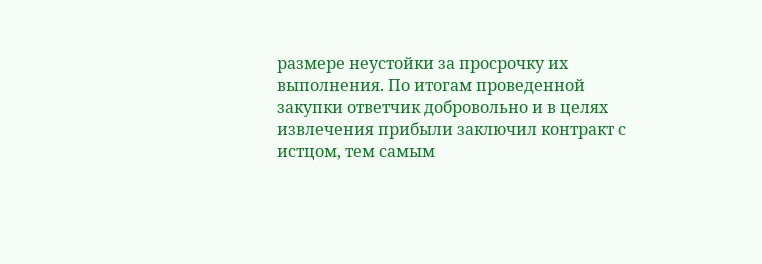размере неустойки за просрочку их выполнения. По итогам проведенной закупки ответчик добровольно и в целях извлечения прибыли заключил контракт с истцом, тем самым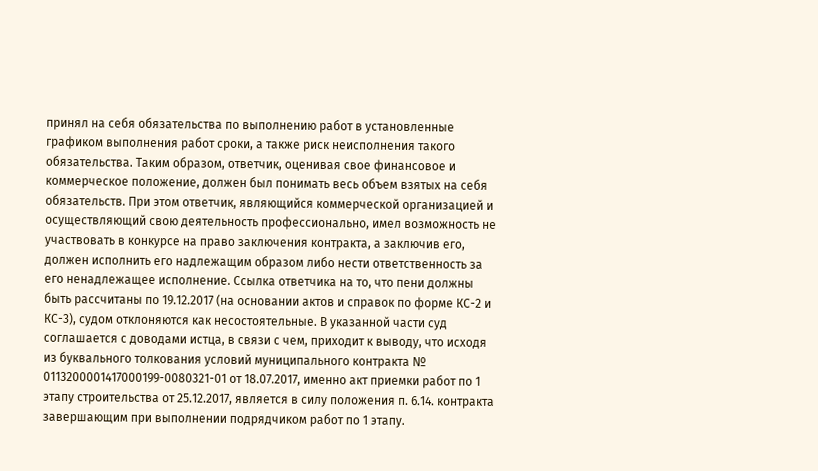принял на себя обязательства по выполнению работ в установленные графиком выполнения работ сроки, а также риск неисполнения такого обязательства. Таким образом, ответчик, оценивая свое финансовое и коммерческое положение, должен был понимать весь объем взятых на себя обязательств. При этом ответчик, являющийся коммерческой организацией и осуществляющий свою деятельность профессионально, имел возможность не участвовать в конкурсе на право заключения контракта, а заключив его, должен исполнить его надлежащим образом либо нести ответственность за его ненадлежащее исполнение. Ссылка ответчика на то, что пени должны быть рассчитаны по 19.12.2017 (на основании актов и справок по форме КС-2 и КС-3), судом отклоняются как несостоятельные. В указанной части суд соглашается с доводами истца, в связи с чем, приходит к выводу, что исходя из буквального толкования условий муниципального контракта № 0113200001417000199-0080321-01 от 18.07.2017, именно акт приемки работ по 1 этапу строительства от 25.12.2017, является в силу положения п. 6.14. контракта завершающим при выполнении подрядчиком работ по 1 этапу.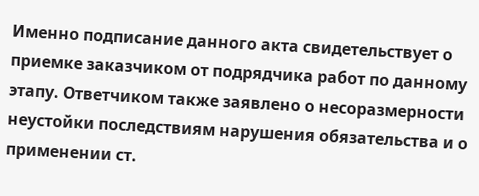Именно подписание данного акта свидетельствует о приемке заказчиком от подрядчика работ по данному этапу. Ответчиком также заявлено о несоразмерности неустойки последствиям нарушения обязательства и о применении ст.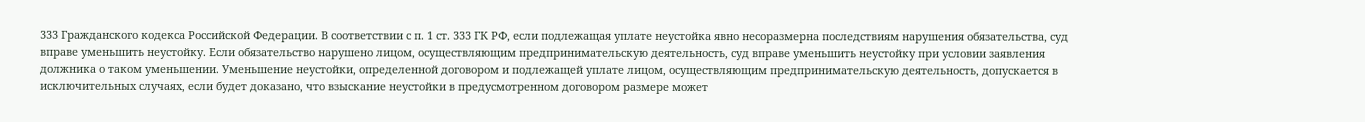333 Гражданского кодекса Российской Федерации. В соответствии с п. 1 ст. 333 ГК РФ, если подлежащая уплате неустойка явно несоразмерна последствиям нарушения обязательства, суд вправе уменьшить неустойку. Если обязательство нарушено лицом, осуществляющим предпринимательскую деятельность, суд вправе уменьшить неустойку при условии заявления должника о таком уменьшении. Уменьшение неустойки, определенной договором и подлежащей уплате лицом, осуществляющим предпринимательскую деятельность, допускается в исключительных случаях, если будет доказано, что взыскание неустойки в предусмотренном договором размере может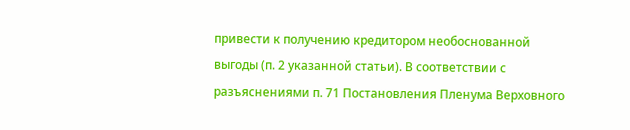привести к получению кредитором необоснованной выгоды (п. 2 указанной статьи). В соответствии с разъяснениями п. 71 Постановления Пленума Верховного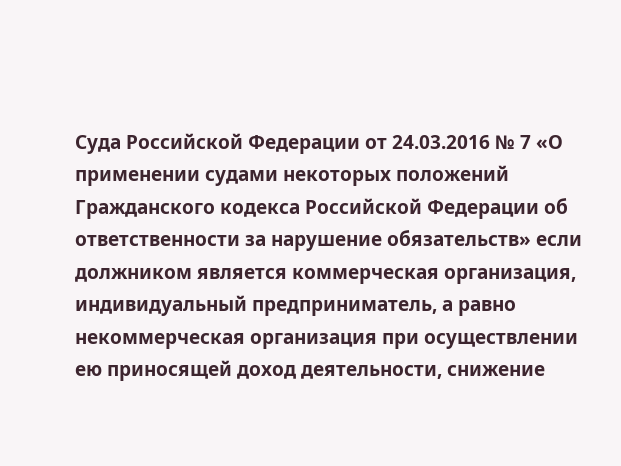Суда Российской Федерации от 24.03.2016 № 7 «О применении судами некоторых положений Гражданского кодекса Российской Федерации об ответственности за нарушение обязательств» если должником является коммерческая организация, индивидуальный предприниматель, а равно некоммерческая организация при осуществлении ею приносящей доход деятельности, снижение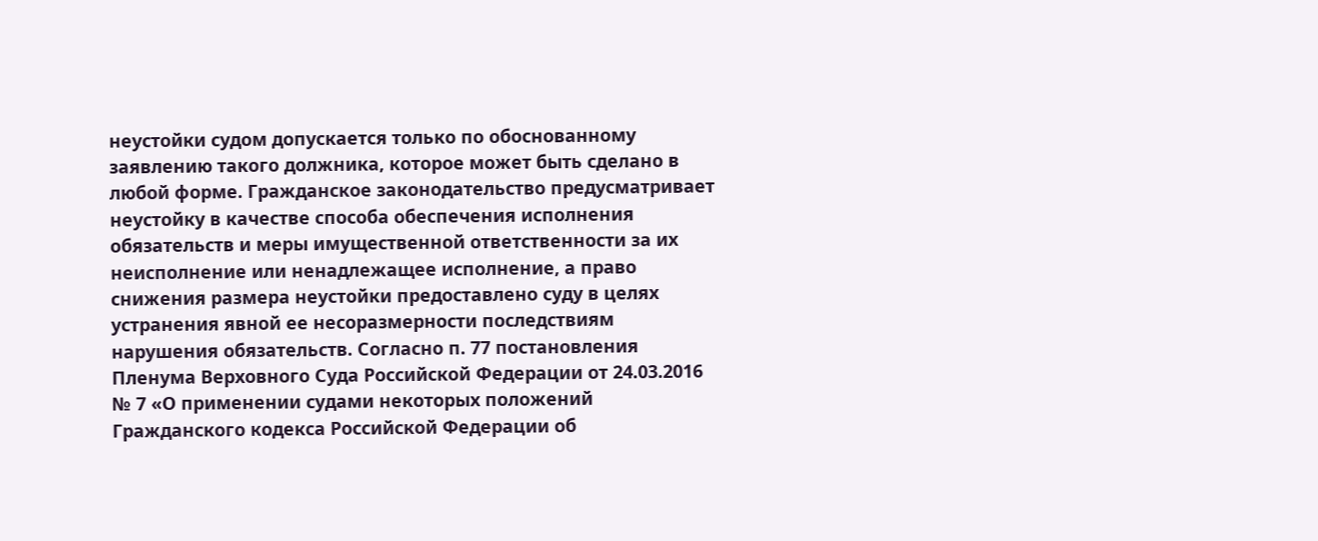неустойки судом допускается только по обоснованному заявлению такого должника, которое может быть сделано в любой форме. Гражданское законодательство предусматривает неустойку в качестве способа обеспечения исполнения обязательств и меры имущественной ответственности за их неисполнение или ненадлежащее исполнение, а право снижения размера неустойки предоставлено суду в целях устранения явной ее несоразмерности последствиям нарушения обязательств. Согласно п. 77 постановления Пленума Верховного Суда Российской Федерации от 24.03.2016 № 7 «О применении судами некоторых положений Гражданского кодекса Российской Федерации об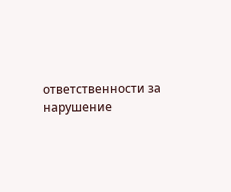ответственности за нарушение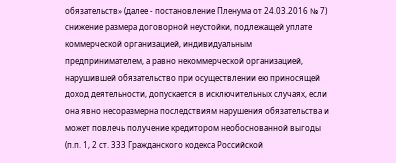обязательств» (далее - постановление Пленума от 24.03.2016 № 7) снижение размера договорной неустойки, подлежащей уплате коммерческой организацией, индивидуальным предпринимателем, а равно некоммерческой организацией, нарушившей обязательство при осуществлении ею приносящей доход деятельности, допускается в исключительных случаях, если она явно несоразмерна последствиям нарушения обязательства и может повлечь получение кредитором необоснованной выгоды (п.п. 1, 2 ст. 333 Гражданского кодекса Российской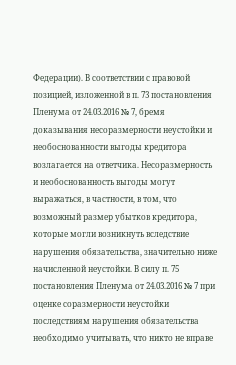Федерации). В соответствии с правовой позицией, изложенной в п. 73 постановления Пленума от 24.03.2016 № 7, бремя доказывания несоразмерности неустойки и необоснованности выгоды кредитора возлагается на ответчика. Несоразмерность и необоснованность выгоды могут выражаться, в частности, в том, что возможный размер убытков кредитора, которые могли возникнуть вследствие нарушения обязательства, значительно ниже начисленной неустойки. В силу п. 75 постановления Пленума от 24.03.2016 № 7 при оценке соразмерности неустойки последствиям нарушения обязательства необходимо учитывать, что никто не вправе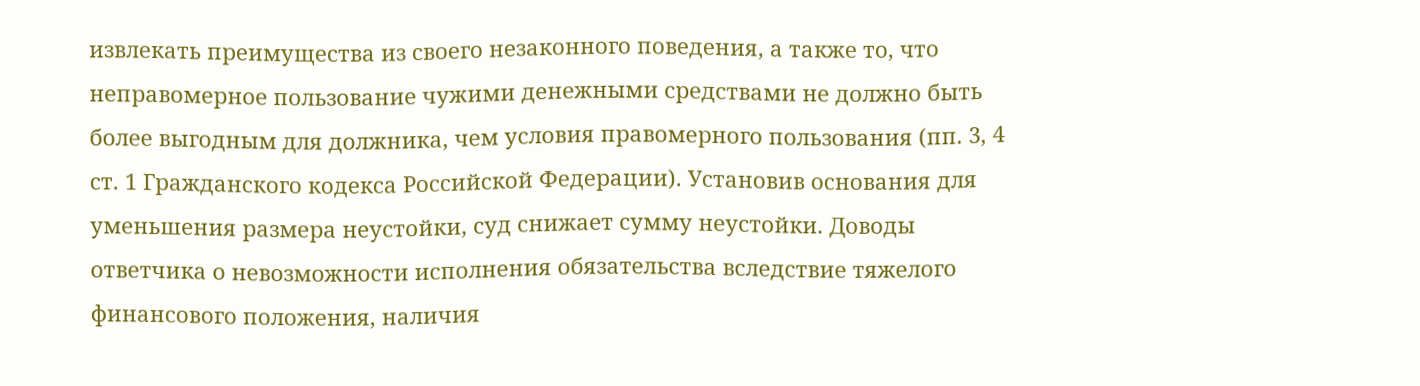извлекать преимущества из своего незаконного поведения, а также то, что неправомерное пользование чужими денежными средствами не должно быть более выгодным для должника, чем условия правомерного пользования (пп. 3, 4 ст. 1 Гражданского кодекса Российской Федерации). Установив основания для уменьшения размера неустойки, суд снижает сумму неустойки. Доводы ответчика о невозможности исполнения обязательства вследствие тяжелого финансового положения, наличия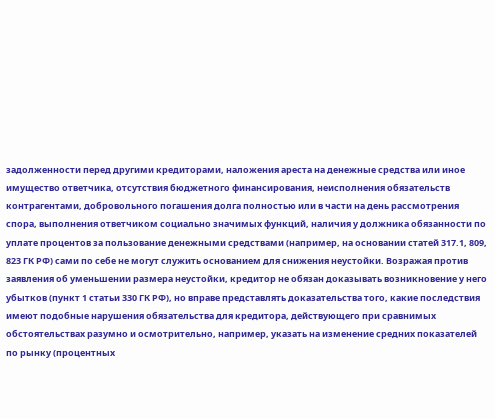задолженности перед другими кредиторами, наложения ареста на денежные средства или иное имущество ответчика, отсутствия бюджетного финансирования, неисполнения обязательств контрагентами, добровольного погашения долга полностью или в части на день рассмотрения спора, выполнения ответчиком социально значимых функций, наличия у должника обязанности по уплате процентов за пользование денежными средствами (например, на основании статей 317.1, 809, 823 ГК РФ) сами по себе не могут служить основанием для снижения неустойки. Возражая против заявления об уменьшении размера неустойки, кредитор не обязан доказывать возникновение у него убытков (пункт 1 статьи 330 ГК РФ), но вправе представлять доказательства того, какие последствия имеют подобные нарушения обязательства для кредитора, действующего при сравнимых обстоятельствах разумно и осмотрительно, например, указать на изменение средних показателей по рынку (процентных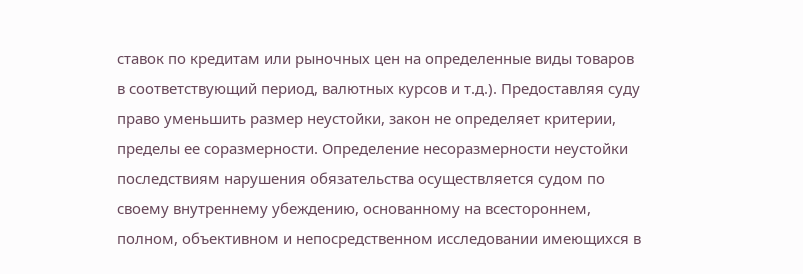ставок по кредитам или рыночных цен на определенные виды товаров в соответствующий период, валютных курсов и т.д.). Предоставляя суду право уменьшить размер неустойки, закон не определяет критерии, пределы ее соразмерности. Определение несоразмерности неустойки последствиям нарушения обязательства осуществляется судом по своему внутреннему убеждению, основанному на всестороннем, полном, объективном и непосредственном исследовании имеющихся в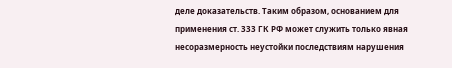деле доказательств. Таким образом, основанием для применения ст. 333 ГК РФ может служить только явная несоразмерность неустойки последствиям нарушения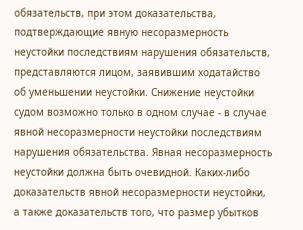обязательств, при этом доказательства, подтверждающие явную несоразмерность неустойки последствиям нарушения обязательств, представляются лицом, заявившим ходатайство об уменьшении неустойки. Снижение неустойки судом возможно только в одном случае - в случае явной несоразмерности неустойки последствиям нарушения обязательства. Явная несоразмерность неустойки должна быть очевидной. Каких-либо доказательств явной несоразмерности неустойки, а также доказательств того, что размер убытков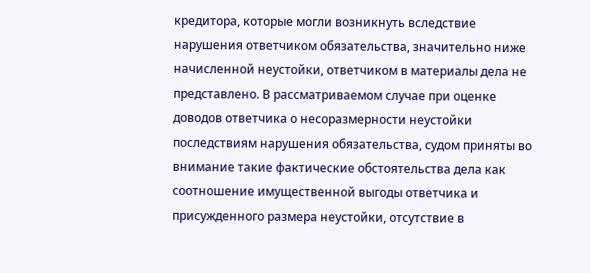кредитора, которые могли возникнуть вследствие нарушения ответчиком обязательства, значительно ниже начисленной неустойки, ответчиком в материалы дела не представлено. В рассматриваемом случае при оценке доводов ответчика о несоразмерности неустойки последствиям нарушения обязательства, судом приняты во внимание такие фактические обстоятельства дела как соотношение имущественной выгоды ответчика и присужденного размера неустойки, отсутствие в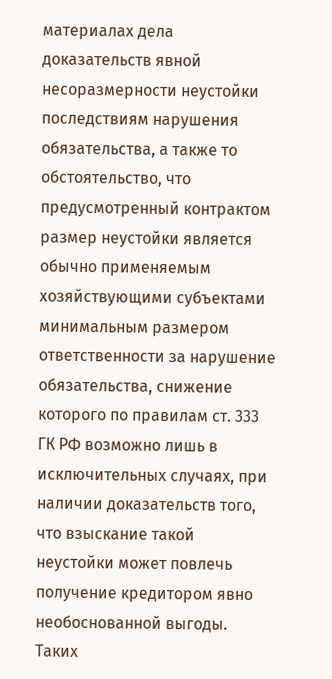материалах дела доказательств явной несоразмерности неустойки последствиям нарушения обязательства, а также то обстоятельство, что предусмотренный контрактом размер неустойки является обычно применяемым хозяйствующими субъектами минимальным размером ответственности за нарушение обязательства, снижение которого по правилам ст. 333 ГК РФ возможно лишь в исключительных случаях, при наличии доказательств того, что взыскание такой неустойки может повлечь получение кредитором явно необоснованной выгоды. Таких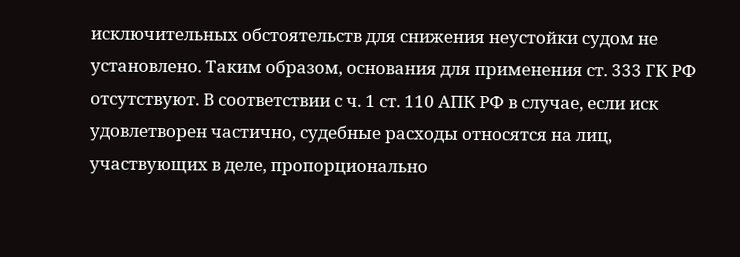исключительных обстоятельств для снижения неустойки судом не установлено. Таким образом, основания для применения ст. 333 ГК РФ отсутствуют. В соответствии с ч. 1 ст. 110 АПК РФ в случае, если иск удовлетворен частично, судебные расходы относятся на лиц, участвующих в деле, пропорционально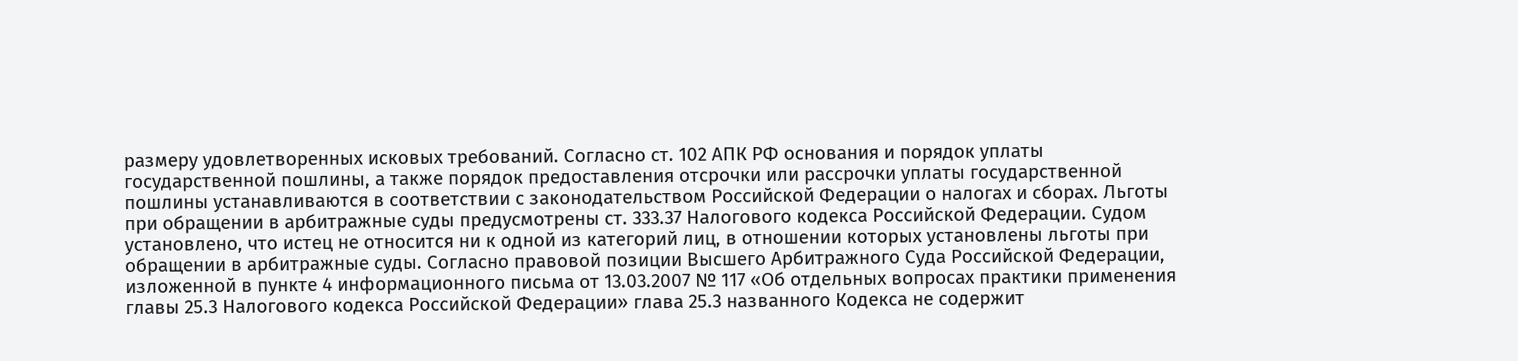размеру удовлетворенных исковых требований. Согласно ст. 102 АПК РФ основания и порядок уплаты государственной пошлины, а также порядок предоставления отсрочки или рассрочки уплаты государственной пошлины устанавливаются в соответствии с законодательством Российской Федерации о налогах и сборах. Льготы при обращении в арбитражные суды предусмотрены ст. 333.37 Налогового кодекса Российской Федерации. Судом установлено, что истец не относится ни к одной из категорий лиц, в отношении которых установлены льготы при обращении в арбитражные суды. Согласно правовой позиции Высшего Арбитражного Суда Российской Федерации, изложенной в пункте 4 информационного письма от 13.03.2007 № 117 «Об отдельных вопросах практики применения главы 25.3 Налогового кодекса Российской Федерации» глава 25.3 названного Кодекса не содержит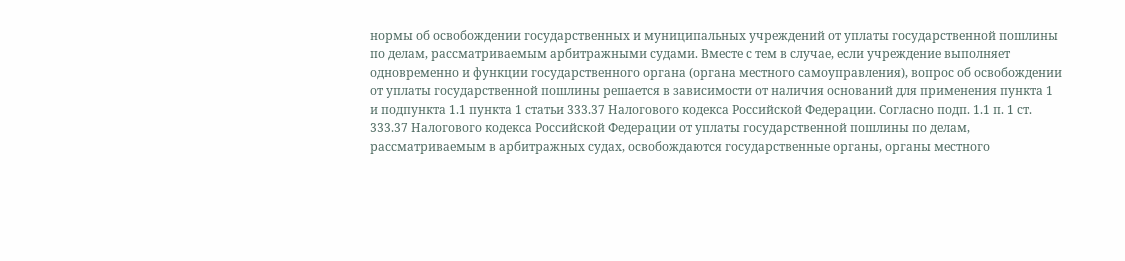нормы об освобождении государственных и муниципальных учреждений от уплаты государственной пошлины по делам, рассматриваемым арбитражными судами. Вместе с тем в случае, если учреждение выполняет одновременно и функции государственного органа (органа местного самоуправления), вопрос об освобождении от уплаты государственной пошлины решается в зависимости от наличия оснований для применения пункта 1 и подпункта 1.1 пункта 1 статьи 333.37 Налогового кодекса Российской Федерации. Согласно подп. 1.1 п. 1 ст. 333.37 Налогового кодекса Российской Федерации от уплаты государственной пошлины по делам, рассматриваемым в арбитражных судах, освобождаются государственные органы, органы местного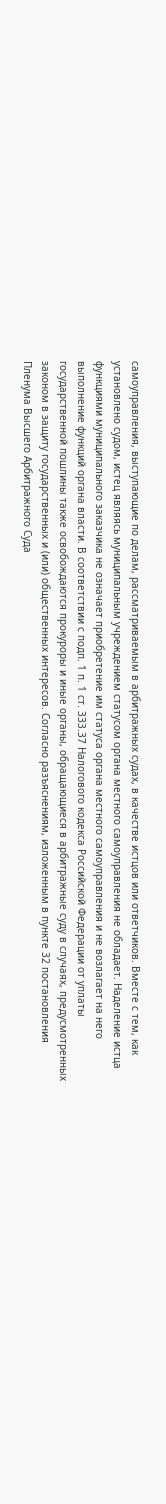самоуправления, выступающие по делам, рассматриваемым в арбитражных судах, в качестве истцов или ответчиков. Вместе с тем, как установлено судом, истец являясь муниципальным учреждением статусом органа местного самоуправления не обладает. Наделение истца функциями муниципального заказчика не означает приобретение им статуса органа местного самоуправления и не возлагает на него выполнение функций органа власти. В соответствии с подп. 1 п. 1 ст. 333.37 Налогового кодекса Российской Федерации от уплаты государственной пошлины также освобождаются прокуроры и иные органы, обращающиеся в арбитражные суду в случаях, предусмотренных законом в защиту государственных и (или) общественных интересов. Согласно разъяснениям, изложенным в пункте 32 постановления Пленума Высшего Арбитражного Суда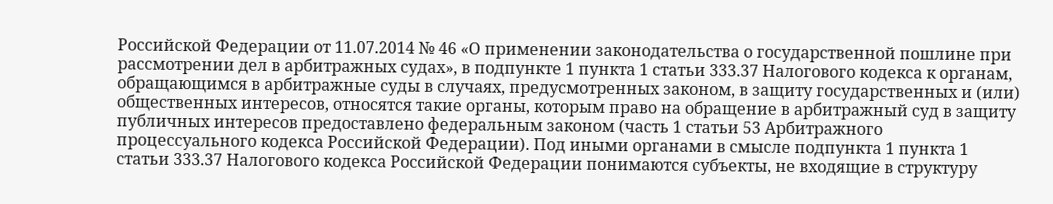Российской Федерации от 11.07.2014 № 46 «О применении законодательства о государственной пошлине при рассмотрении дел в арбитражных судах», в подпункте 1 пункта 1 статьи 333.37 Налогового кодекса к органам, обращающимся в арбитражные суды в случаях, предусмотренных законом, в защиту государственных и (или) общественных интересов, относятся такие органы, которым право на обращение в арбитражный суд в защиту публичных интересов предоставлено федеральным законом (часть 1 статьи 53 Арбитражного процессуального кодекса Российской Федерации). Под иными органами в смысле подпункта 1 пункта 1 статьи 333.37 Налогового кодекса Российской Федерации понимаются субъекты, не входящие в структуру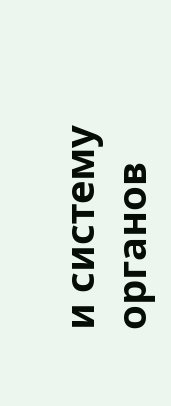и систему органов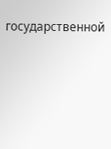государственной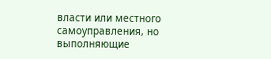власти или местного самоуправления, но выполняющие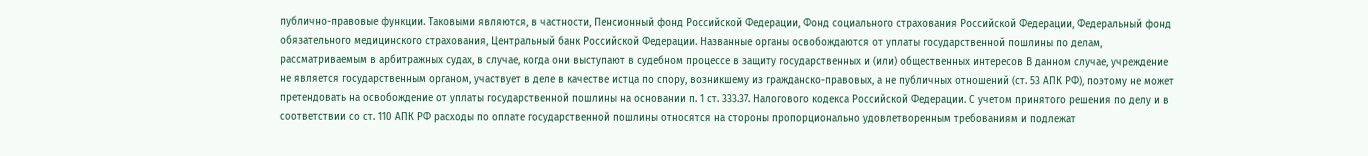публично-правовые функции. Таковыми являются, в частности, Пенсионный фонд Российской Федерации, Фонд социального страхования Российской Федерации, Федеральный фонд обязательного медицинского страхования, Центральный банк Российской Федерации. Названные органы освобождаются от уплаты государственной пошлины по делам, рассматриваемым в арбитражных судах, в случае, когда они выступают в судебном процессе в защиту государственных и (или) общественных интересов В данном случае, учреждение не является государственным органом, участвует в деле в качестве истца по спору, возникшему из гражданско-правовых, а не публичных отношений (ст. 53 АПК РФ), поэтому не может претендовать на освобождение от уплаты государственной пошлины на основании п. 1 ст. 333.37. Налогового кодекса Российской Федерации. С учетом принятого решения по делу и в соответствии со ст. 110 АПК РФ расходы по оплате государственной пошлины относятся на стороны пропорционально удовлетворенным требованиям и подлежат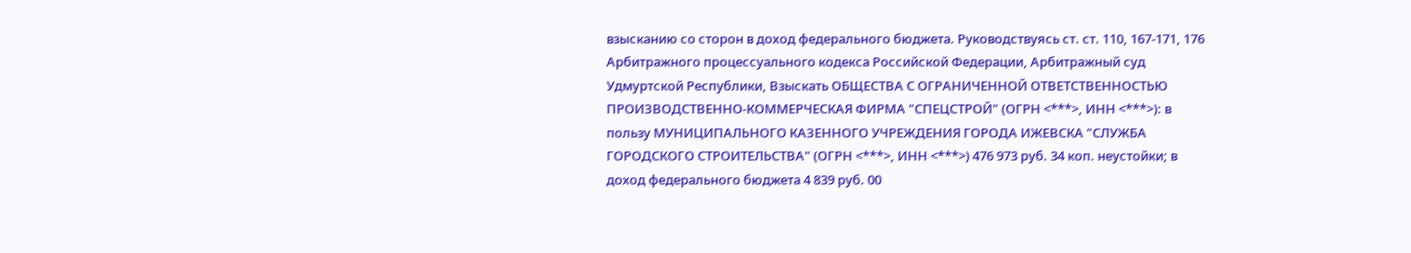взысканию со сторон в доход федерального бюджета. Руководствуясь ст. ст. 110, 167-171, 176 Арбитражного процессуального кодекса Российской Федерации, Арбитражный суд Удмуртской Республики, Взыскать ОБЩЕСТВА С ОГРАНИЧЕННОЙ ОТВЕТСТВЕННОСТЬЮ ПРОИЗВОДСТВЕННО-КОММЕРЧЕСКАЯ ФИРМА "СПЕЦСТРОЙ" (ОГРН <***>, ИНН <***>): в пользу МУНИЦИПАЛЬНОГО КАЗЕННОГО УЧРЕЖДЕНИЯ ГОРОДА ИЖЕВСКА "СЛУЖБА ГОРОДСКОГО СТРОИТЕЛЬСТВА" (ОГРН <***>, ИНН <***>) 476 973 руб. 34 коп. неустойки; в доход федерального бюджета 4 839 руб. 00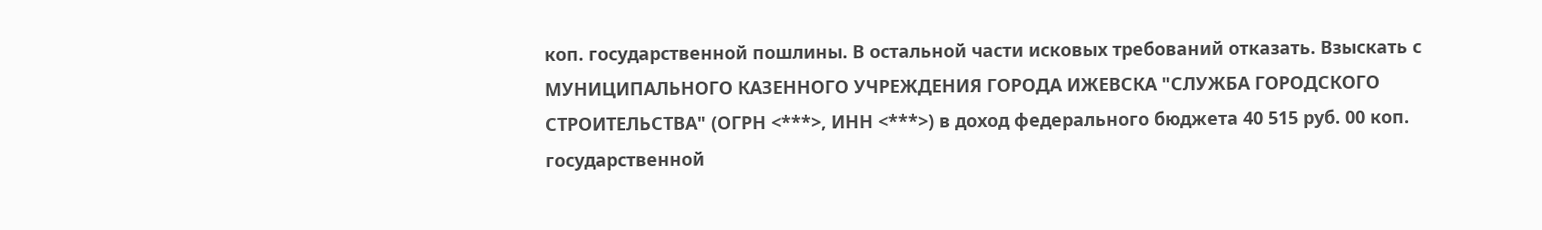коп. государственной пошлины. В остальной части исковых требований отказать. Взыскать с МУНИЦИПАЛЬНОГО КАЗЕННОГО УЧРЕЖДЕНИЯ ГОРОДА ИЖЕВСКА "СЛУЖБА ГОРОДСКОГО СТРОИТЕЛЬСТВА" (ОГРН <***>, ИНН <***>) в доход федерального бюджета 40 515 руб. 00 коп. государственной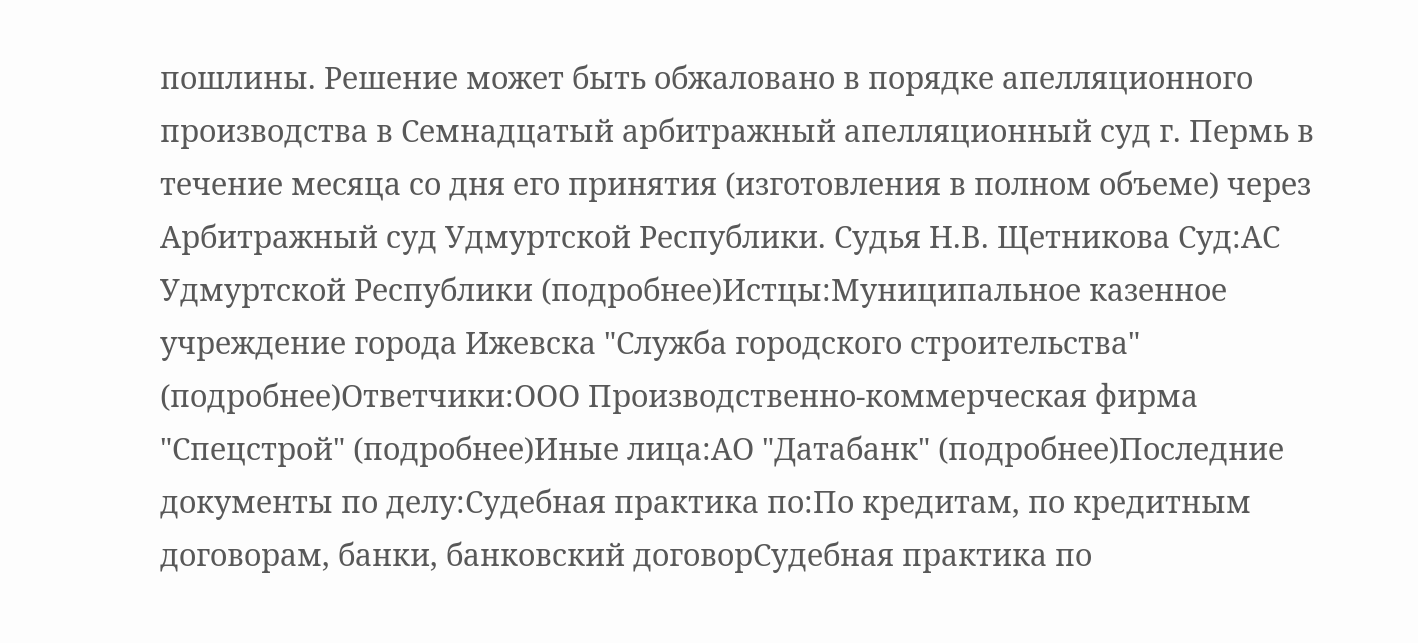пошлины. Решение может быть обжаловано в порядке апелляционного производства в Семнадцатый арбитражный апелляционный суд г. Пермь в течение месяца со дня его принятия (изготовления в полном объеме) через Арбитражный суд Удмуртской Республики. Судья Н.В. Щетникова Суд:АС Удмуртской Республики (подробнее)Истцы:Муниципальное казенное учреждение города Ижевска "Служба городского строительства" (подробнее)Ответчики:ООО Производственно-коммерческая фирма "Спецстрой" (подробнее)Иные лица:АО "Датабанк" (подробнее)Последние документы по делу:Судебная практика по:По кредитам, по кредитным договорам, банки, банковский договорСудебная практика по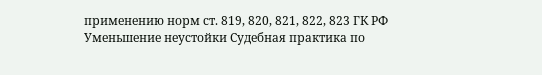применению норм ст. 819, 820, 821, 822, 823 ГК РФ
Уменьшение неустойки Судебная практика по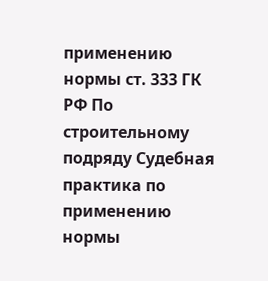применению нормы ст. 333 ГК РФ По строительному подряду Судебная практика по применению нормы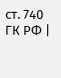ст. 740 ГК РФ |